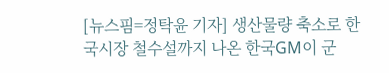[뉴스핌=정탁윤 기자] 생산물량 축소로 한국시장 철수설까지 나온 한국GM이 군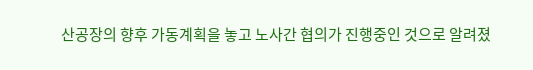산공장의 향후 가동계획을 놓고 노사간 협의가 진행중인 것으로 알려졌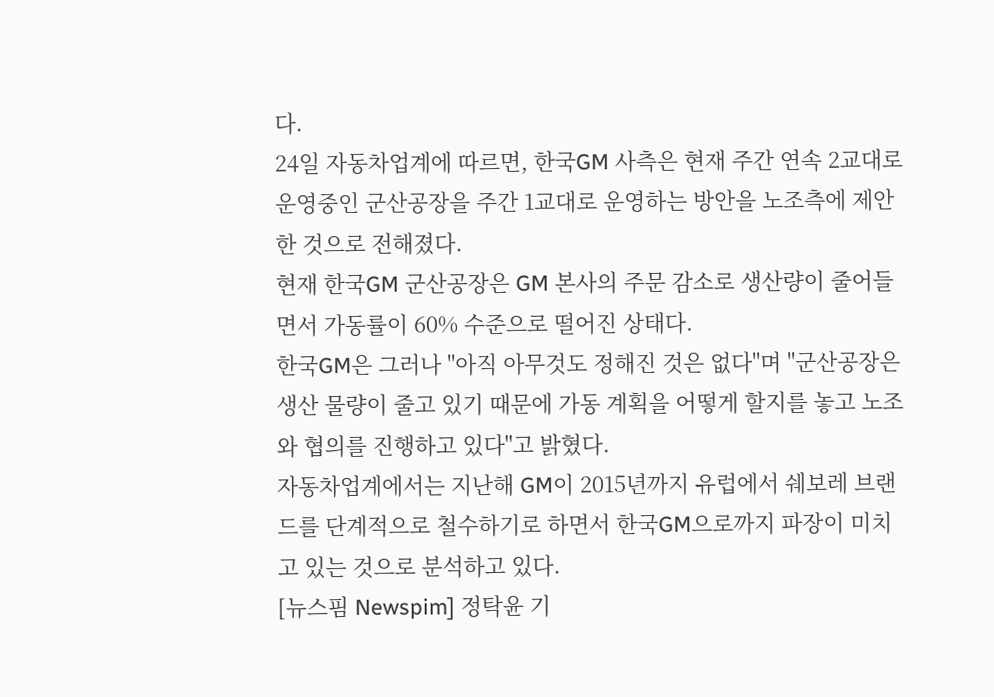다.
24일 자동차업계에 따르면, 한국GM 사측은 현재 주간 연속 2교대로 운영중인 군산공장을 주간 1교대로 운영하는 방안을 노조측에 제안한 것으로 전해졌다.
현재 한국GM 군산공장은 GM 본사의 주문 감소로 생산량이 줄어들면서 가동률이 60% 수준으로 떨어진 상태다.
한국GM은 그러나 "아직 아무것도 정해진 것은 없다"며 "군산공장은 생산 물량이 줄고 있기 때문에 가동 계획을 어떻게 할지를 놓고 노조와 협의를 진행하고 있다"고 밝혔다.
자동차업계에서는 지난해 GM이 2015년까지 유럽에서 쉐보레 브랜드를 단계적으로 철수하기로 하면서 한국GM으로까지 파장이 미치고 있는 것으로 분석하고 있다.
[뉴스핌 Newspim] 정탁윤 기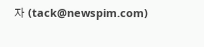자 (tack@newspim.com)